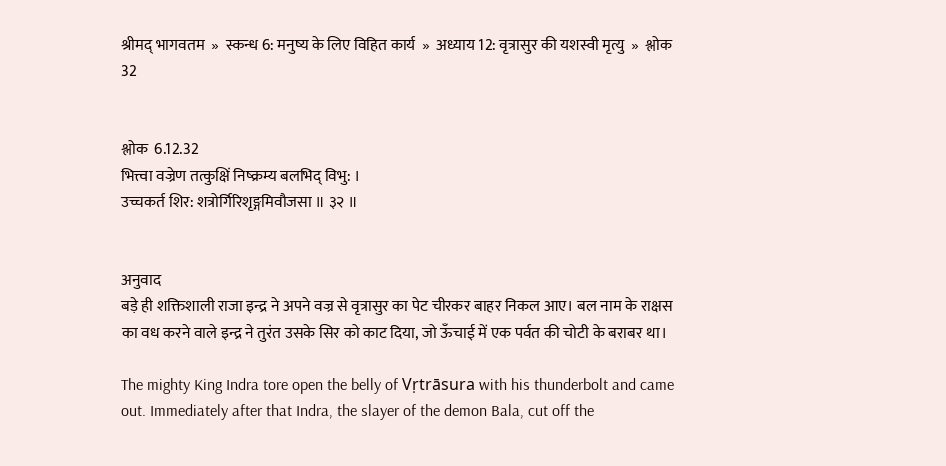श्रीमद् भागवतम  »  स्कन्ध 6: मनुष्य के लिए विहित कार्य  »  अध्याय 12: वृत्रासुर की यशस्वी मृत्यु  »  श्लोक 32


श्लोक  6.12.32
भित्त्वा वज्रेण तत्कुक्षिं निष्क्रम्य बलभिद् विभु: ।
उच्चकर्त शिर: शत्रोर्गिरिश‍ृङ्गमिवौजसा ॥ ३२ ॥


अनुवाद
बड़े ही शक्तिशाली राजा इन्द्र ने अपने वज्र से वृत्रासुर का पेट चीरकर बाहर निकल आए। बल नाम के राक्षस का वध करने वाले इन्द्र ने तुरंत उसके सिर को काट दिया, जो ऊँचाई में एक पर्वत की चोटी के बराबर था।

The mighty King Indra tore open the belly of Vṛtrāsura with his thunderbolt and came out. Immediately after that Indra, the slayer of the demon Bala, cut off the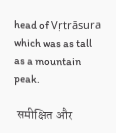head of Vṛtrāsura which was as tall as a mountain peak.

 समीक्षित और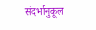संदर्भानुकूल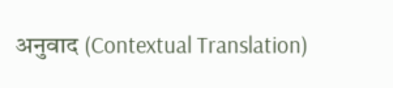अनुवाद (Contextual Translation)